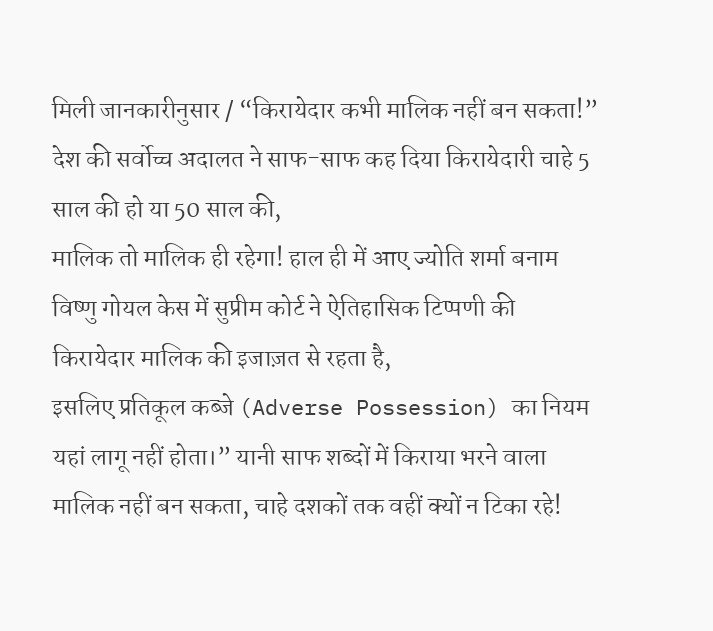मिली जानकारीनुसार / “किरायेदार कभी मालिक नहीं बन सकता!” देश की सर्वोच्च अदालत ने साफ-साफ कह दिया किरायेदारी चाहे 5 साल की हो या 50 साल की,
मालिक तो मालिक ही रहेगा! हाल ही में आए ज्योति शर्मा बनाम विष्णु गोयल केस में सुप्रीम कोर्ट ने ऐतिहासिक टिप्पणी की किरायेदार मालिक की इजाज़त से रहता है,
इसलिए प्रतिकूल कब्जे (Adverse Possession) का नियम यहां लागू नहीं होता।” यानी साफ शब्दों में किराया भरने वाला मालिक नहीं बन सकता, चाहे दशकों तक वहीं क्यों न टिका रहे!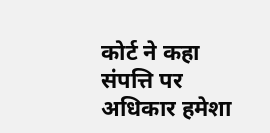कोर्ट ने कहा संपत्ति पर अधिकार हमेशा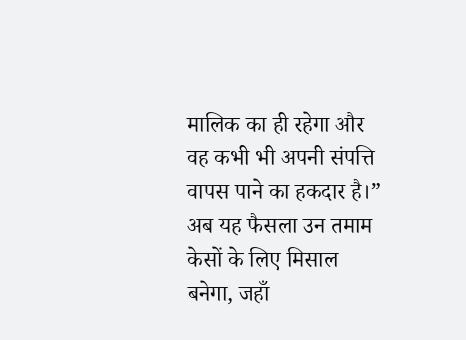मालिक का ही रहेगा और वह कभी भी अपनी संपत्ति वापस पाने का हकदार है।” अब यह फैसला उन तमाम केसों के लिए मिसाल बनेगा, जहाँ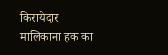किरायेदार मालिकाना हक का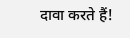दावा करते हैं!